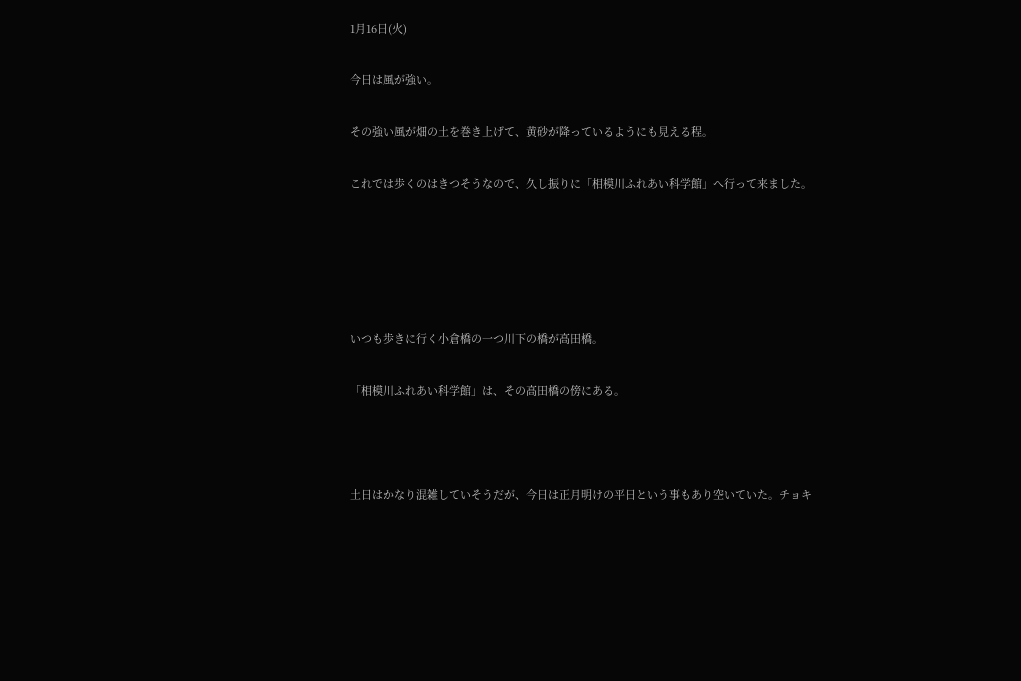1月16日(火)

今日は風が強い。

その強い風が畑の土を巻き上げて、黄砂が降っているようにも見える程。

これでは歩くのはきつそうなので、久し振りに「相模川ふれあい科学館」へ行って来ました。





いつも歩きに行く小倉橋の一つ川下の橋が高田橋。

「相模川ふれあい科学館」は、その高田橋の傍にある。



土日はかなり混雑していそうだが、今日は正月明けの平日という事もあり空いていた。チョキ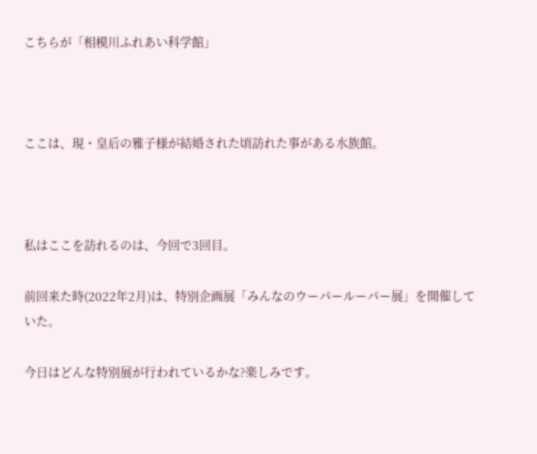こちらが「相模川ふれあい科学館」



ここは、現・皇后の雅子様が結婚された頃訪れた事がある水族館。



私はここを訪れるのは、今回で3回目。

前回来た時(2022年2月)は、特別企画展「みんなのウーパールーパー展」を開催していた。

今日はどんな特別展が行われているかな?楽しみです。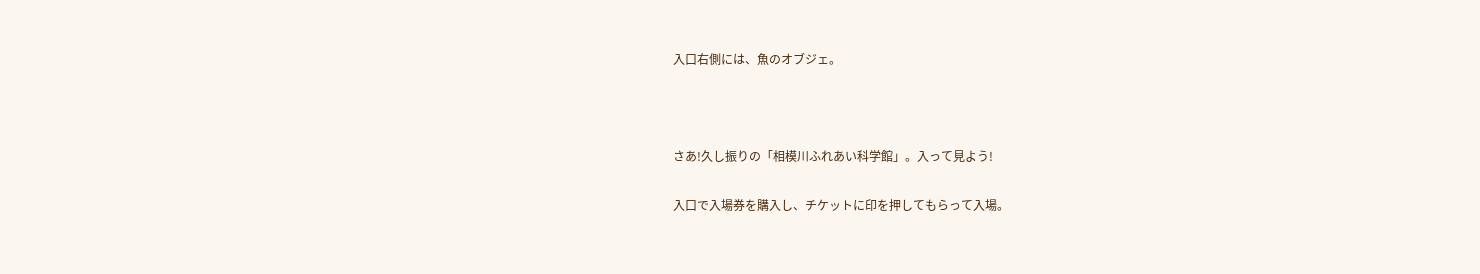入口右側には、魚のオブジェ。



さあ!久し振りの「相模川ふれあい科学館」。入って見よう!

入口で入場券を購入し、チケットに印を押してもらって入場。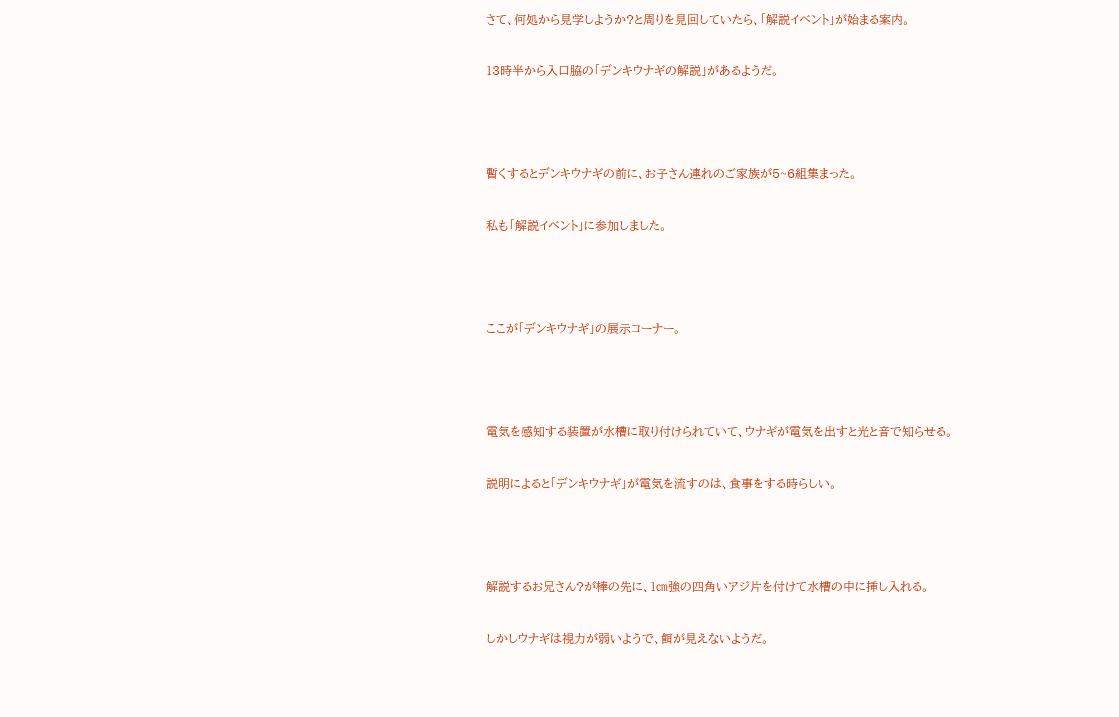さて、何処から見学しようか?と周りを見回していたら、「解説イベント」が始まる案内。

13時半から入口脇の「デンキウナギの解説」があるようだ。



暫くするとデンキウナギの前に、お子さん連れのご家族が5~6組集まった。

私も「解説イベント」に参加しました。



ここが「デンキウナギ」の展示コーナー。



電気を感知する装置が水槽に取り付けられていて、ウナギが電気を出すと光と音で知らせる。

説明によると「デンキウナギ」が電気を流すのは、食事をする時らしい。



解説するお兄さん?が棒の先に、1㎝強の四角いアジ片を付けて水槽の中に挿し入れる。

しかしウナギは視力が弱いようで、餌が見えないようだ。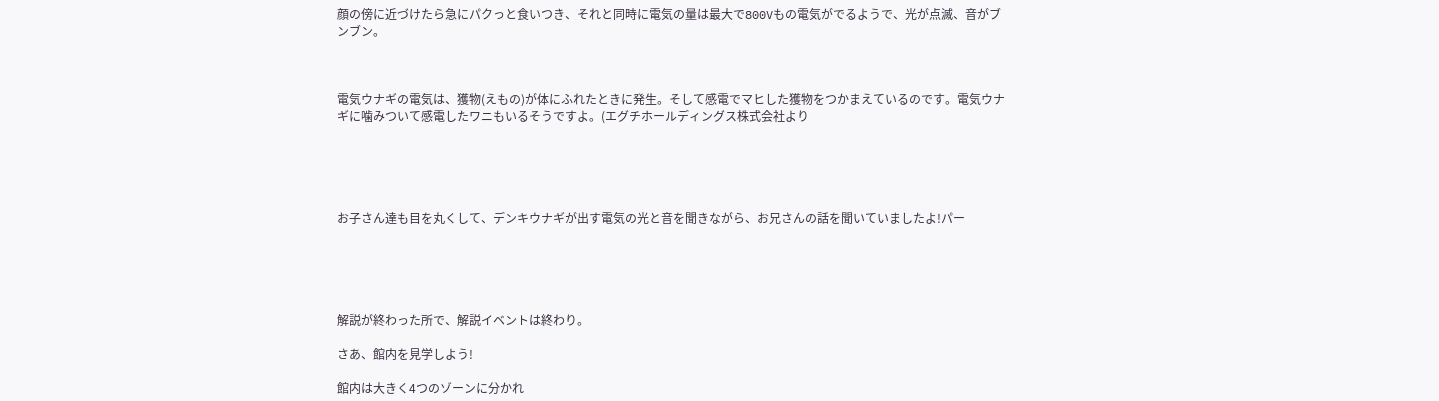顔の傍に近づけたら急にパクっと食いつき、それと同時に電気の量は最大で800Vもの電気がでるようで、光が点滅、音がブンブン。



電気ウナギの電気は、獲物(えもの)が体にふれたときに発生。そして感電でマヒした獲物をつかまえているのです。電気ウナギに噛みついて感電したワニもいるそうですよ。(エグチホールディングス株式会社より





お子さん達も目を丸くして、デンキウナギが出す電気の光と音を聞きながら、お兄さんの話を聞いていましたよ!パー





解説が終わった所で、解説イベントは終わり。

さあ、館内を見学しよう!

館内は大きく4つのゾーンに分かれ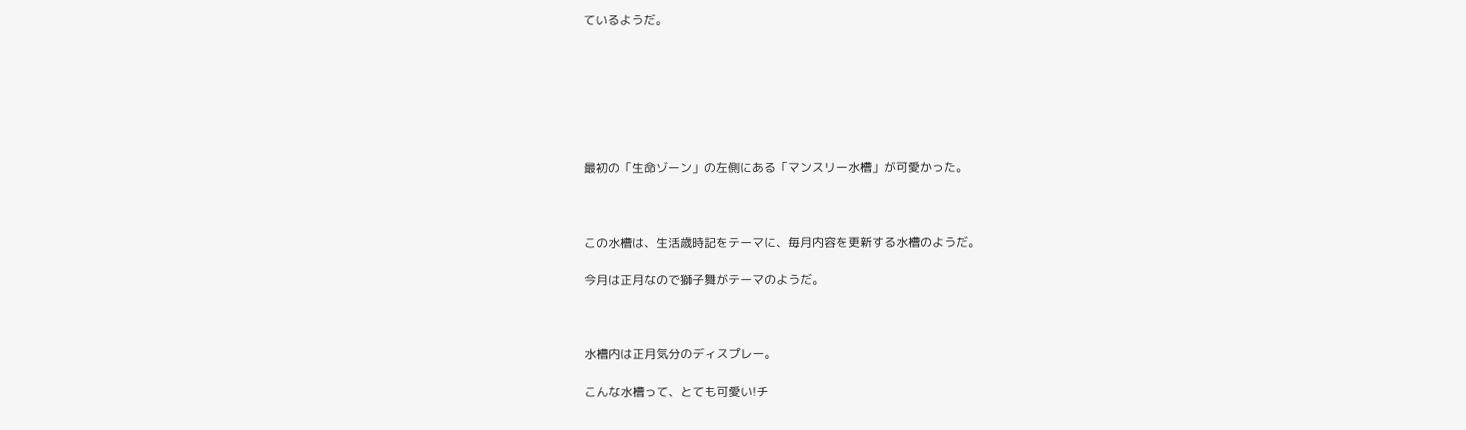ているようだ。







最初の「生命ゾーン」の左側にある「マンスリー水槽」が可愛かった。



この水槽は、生活歳時記をテーマに、毎月内容を更新する水槽のようだ。

今月は正月なので獅子舞がテーマのようだ。



水槽内は正月気分のディスプレー。

こんな水槽って、とても可愛い!チ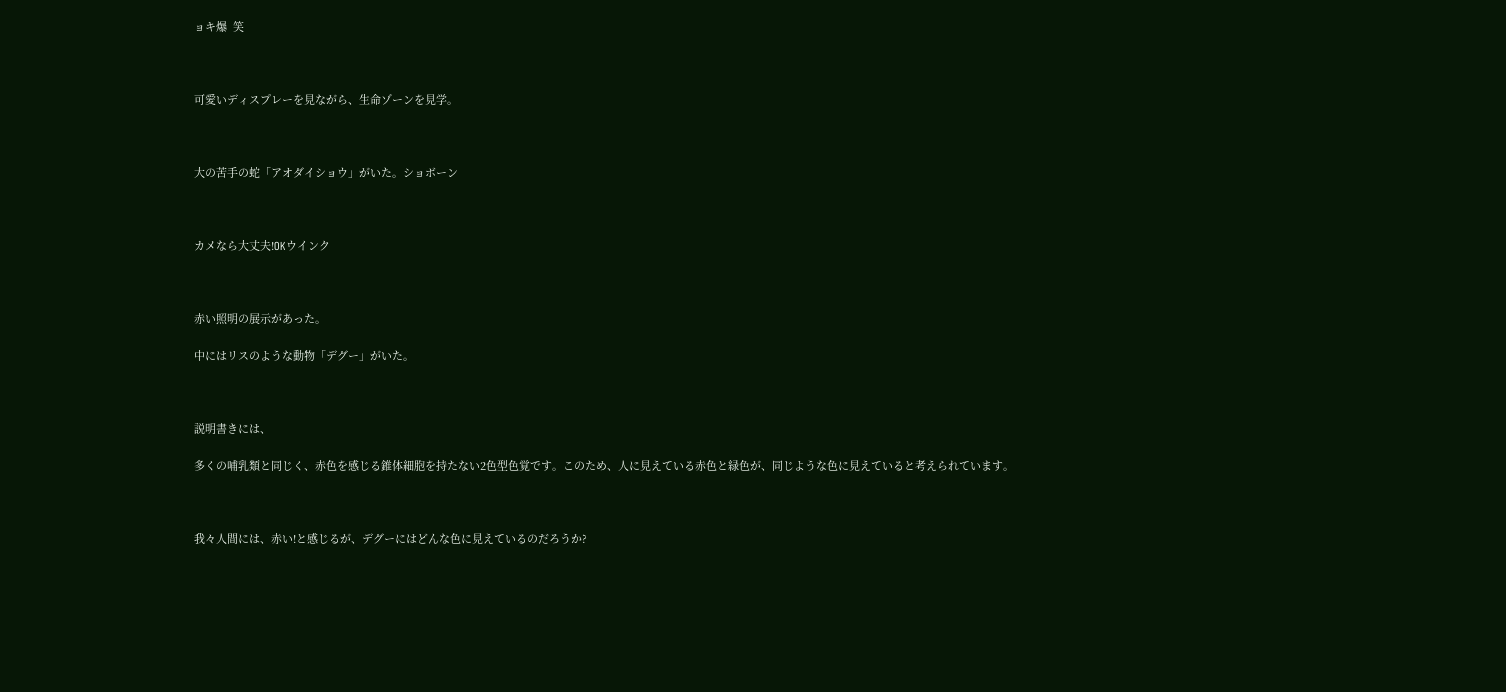ョキ爆  笑



可愛いディスプレーを見ながら、生命ゾーンを見学。



大の苦手の蛇「アオダイショウ」がいた。ショボーン



カメなら大丈夫!OKウインク



赤い照明の展示があった。

中にはリスのような動物「デグー」がいた。



説明書きには、

多くの哺乳類と同じく、赤色を感じる錐体細胞を持たない2色型色覚です。このため、人に見えている赤色と緑色が、同じような色に見えていると考えられています。



我々人間には、赤い!と感じるが、デグーにはどんな色に見えているのだろうか?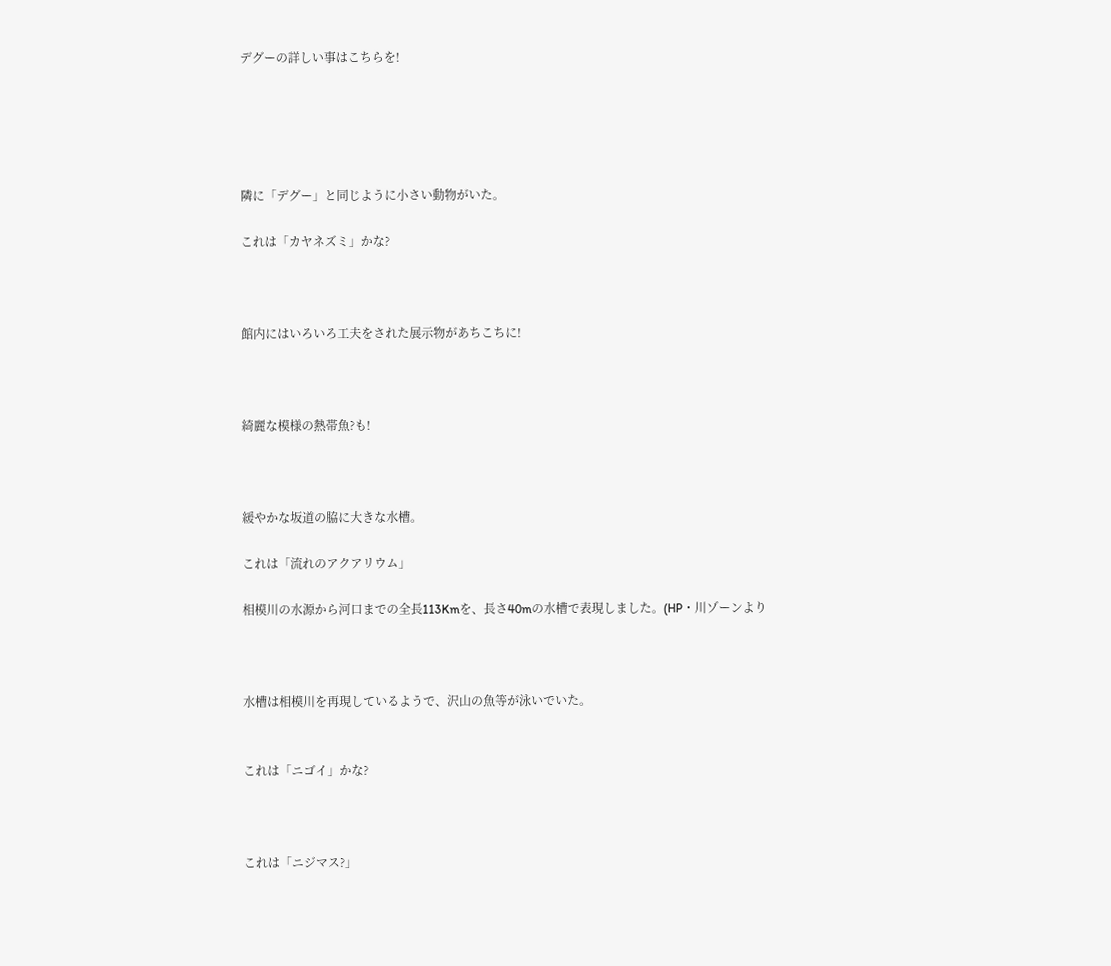デグーの詳しい事はこちらを!





隣に「デグー」と同じように小さい動物がいた。

これは「カヤネズミ」かな?



館内にはいろいろ工夫をされた展示物があちこちに!



綺麗な模様の熱帯魚?も!



緩やかな坂道の脇に大きな水槽。

これは「流れのアクアリウム」

相模川の水源から河口までの全長113Kmを、長さ40mの水槽で表現しました。(HP・川ゾーンより



水槽は相模川を再現しているようで、沢山の魚等が泳いでいた。


これは「ニゴイ」かな?



これは「ニジマス?」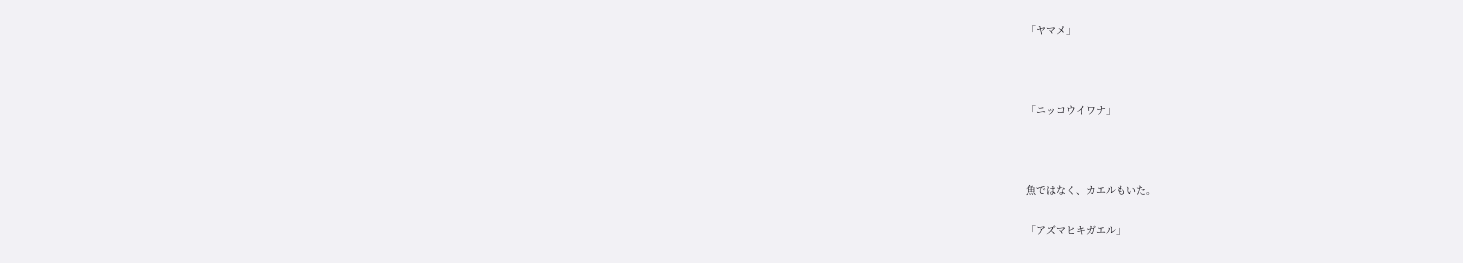「ヤマメ」



「ニッコウイワナ」



魚ではなく、カエルもいた。

「アズマヒキガエル」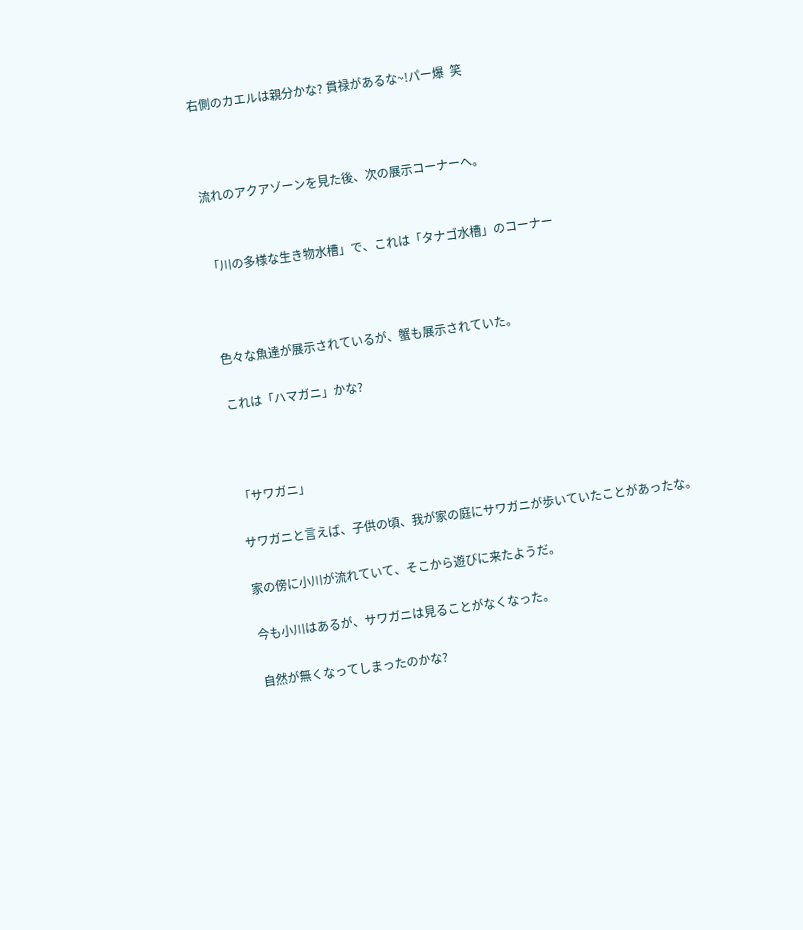右側のカエルは親分かな? 貫禄があるな~!パー爆  笑



流れのアクアゾーンを見た後、次の展示コーナーへ。


「川の多様な生き物水槽」で、これは「タナゴ水槽」のコーナー



色々な魚達が展示されているが、蟹も展示されていた。

これは「ハマガニ」かな?



「サワガニ」

サワガニと言えば、子供の頃、我が家の庭にサワガニが歩いていたことがあったな。

家の傍に小川が流れていて、そこから遊びに来たようだ。

今も小川はあるが、サワガニは見ることがなくなった。

自然が無くなってしまったのかな?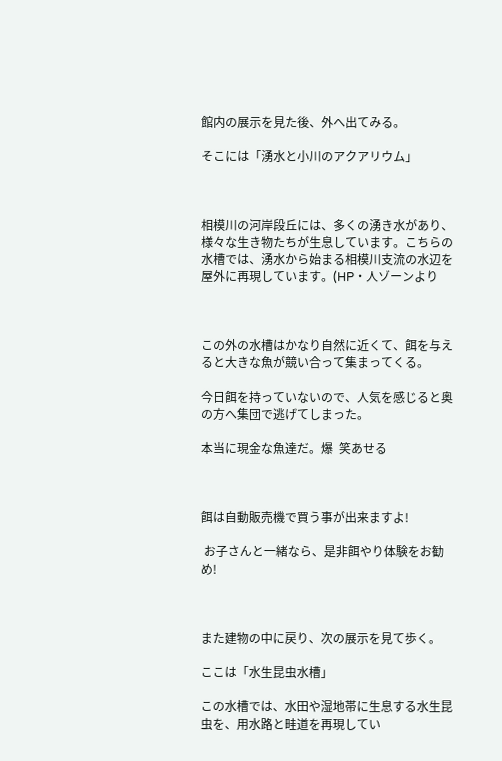館内の展示を見た後、外へ出てみる。

そこには「湧水と小川のアクアリウム」



相模川の河岸段丘には、多くの湧き水があり、様々な生き物たちが生息しています。こちらの水槽では、湧水から始まる相模川支流の水辺を屋外に再現しています。(HP・人ゾーンより



この外の水槽はかなり自然に近くて、餌を与えると大きな魚が競い合って集まってくる。

今日餌を持っていないので、人気を感じると奥の方へ集団で逃げてしまった。

本当に現金な魚達だ。爆  笑あせる



餌は自動販売機で買う事が出来ますよ!

 お子さんと一緒なら、是非餌やり体験をお勧め!



また建物の中に戻り、次の展示を見て歩く。

ここは「水生昆虫水槽」

この水槽では、水田や湿地帯に生息する水生昆虫を、用水路と畦道を再現してい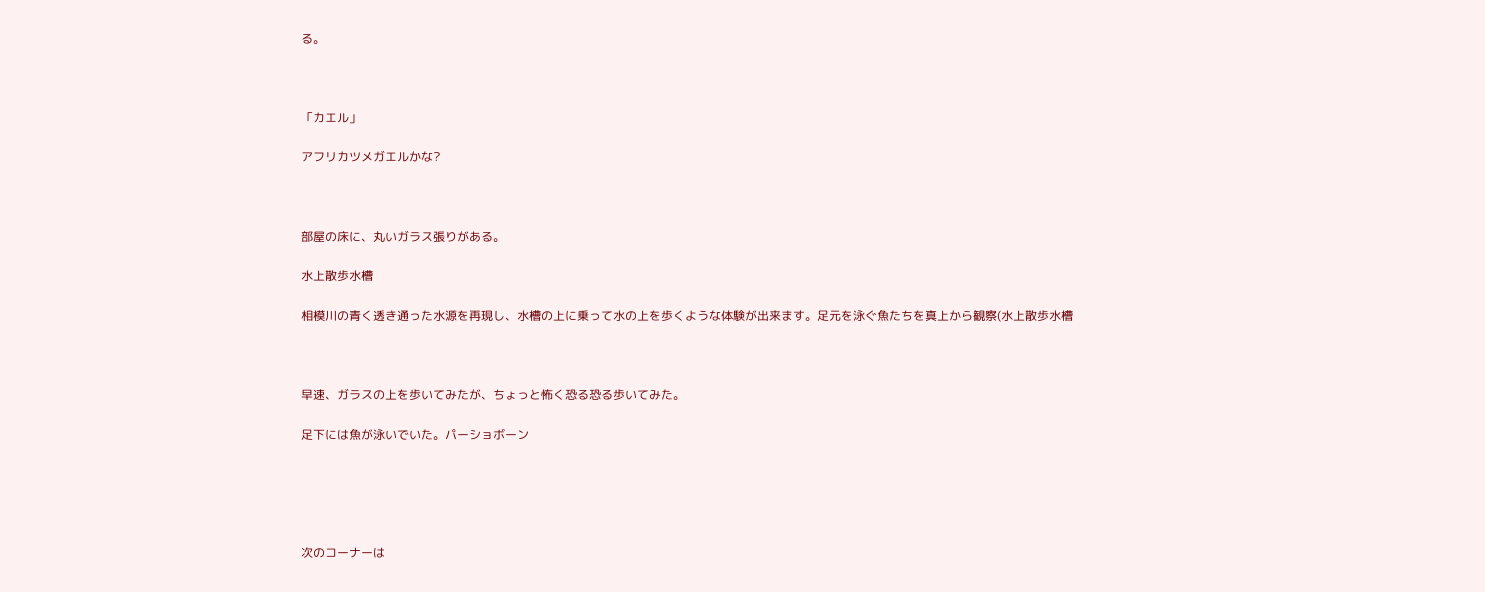る。



「カエル」

アフリカツメガエルかな?



部屋の床に、丸いガラス張りがある。

水上散歩水槽

相模川の青く透き通った水源を再現し、水槽の上に乗って水の上を歩くような体験が出来ます。足元を泳ぐ魚たちを真上から観察(水上散歩水槽



早速、ガラスの上を歩いてみたが、ちょっと怖く恐る恐る歩いてみた。

足下には魚が泳いでいた。パーショボーン





次のコーナーは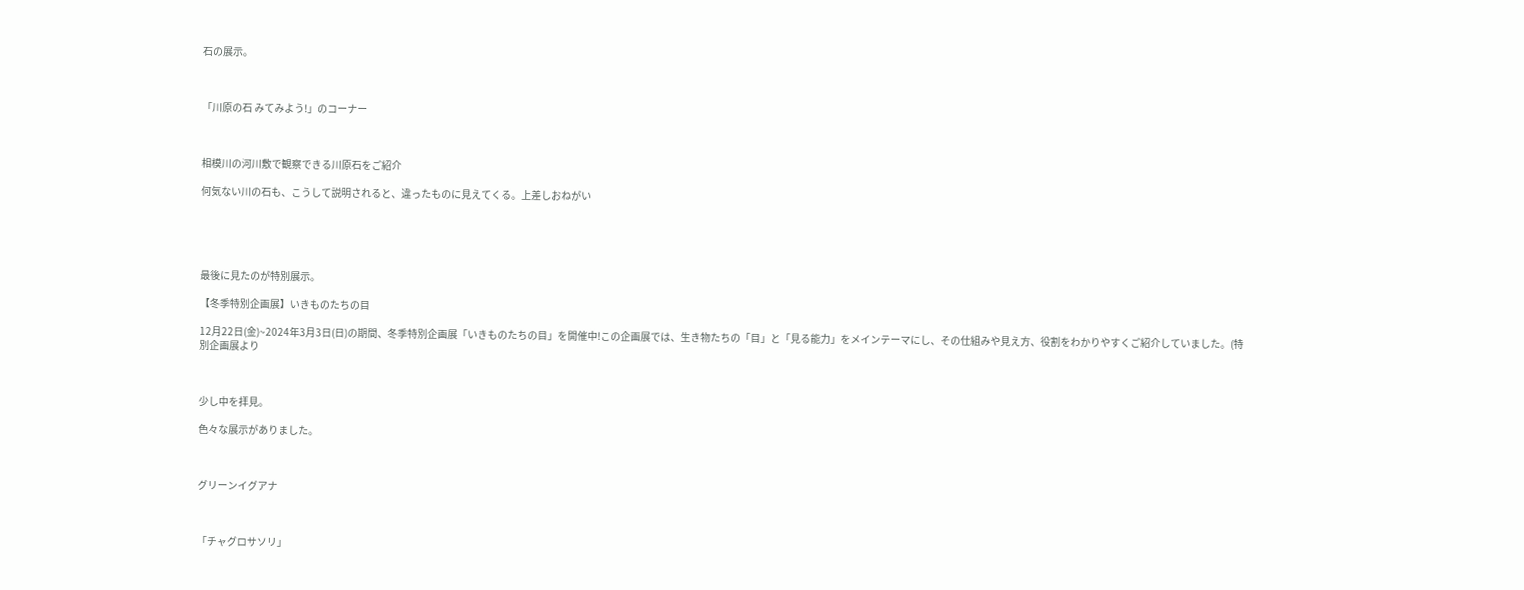石の展示。



「川原の石 みてみよう!」のコーナー



相模川の河川敷で観察できる川原石をご紹介

何気ない川の石も、こうして説明されると、違ったものに見えてくる。上差しおねがい





最後に見たのが特別展示。

【冬季特別企画展】いきものたちの目

12月22日(金)~2024年3月3日(日)の期間、冬季特別企画展「いきものたちの目」を開催中!この企画展では、生き物たちの「目」と「見る能力」をメインテーマにし、その仕組みや見え方、役割をわかりやすくご紹介していました。(特別企画展より



少し中を拝見。

色々な展示がありました。



グリーンイグアナ



「チャグロサソリ」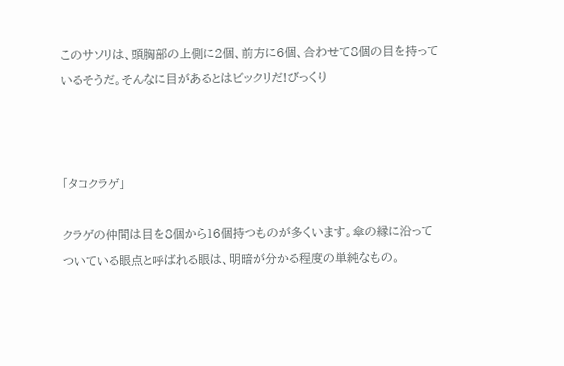このサソリは、頭胸部の上側に2個、前方に6個、合わせて8個の目を持っているそうだ。そんなに目があるとはビックリだ!びっくり



「タコクラゲ」

クラゲの仲間は目を8個から16個持つものが多くいます。傘の縁に沿ってついている眼点と呼ばれる眼は、明暗が分かる程度の単純なもの。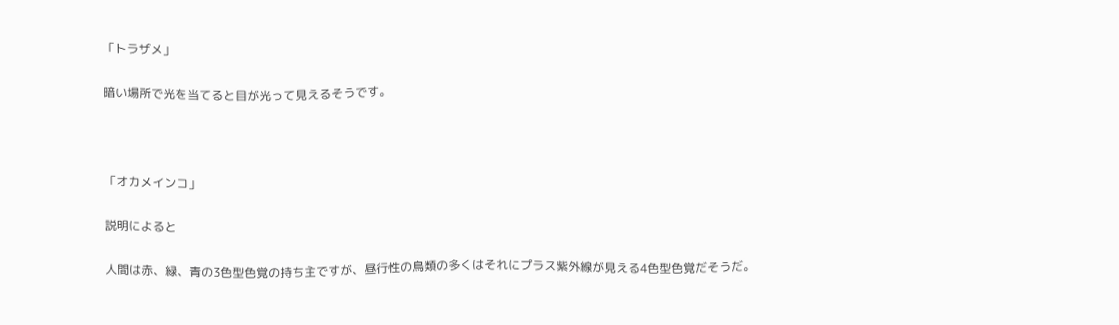「トラザメ」

暗い場所で光を当てると目が光って見えるそうです。



「オカメインコ」

説明によると

人間は赤、緑、青の3色型色覚の持ち主ですが、昼行性の鳥類の多くはそれにプラス紫外線が見える4色型色覚だそうだ。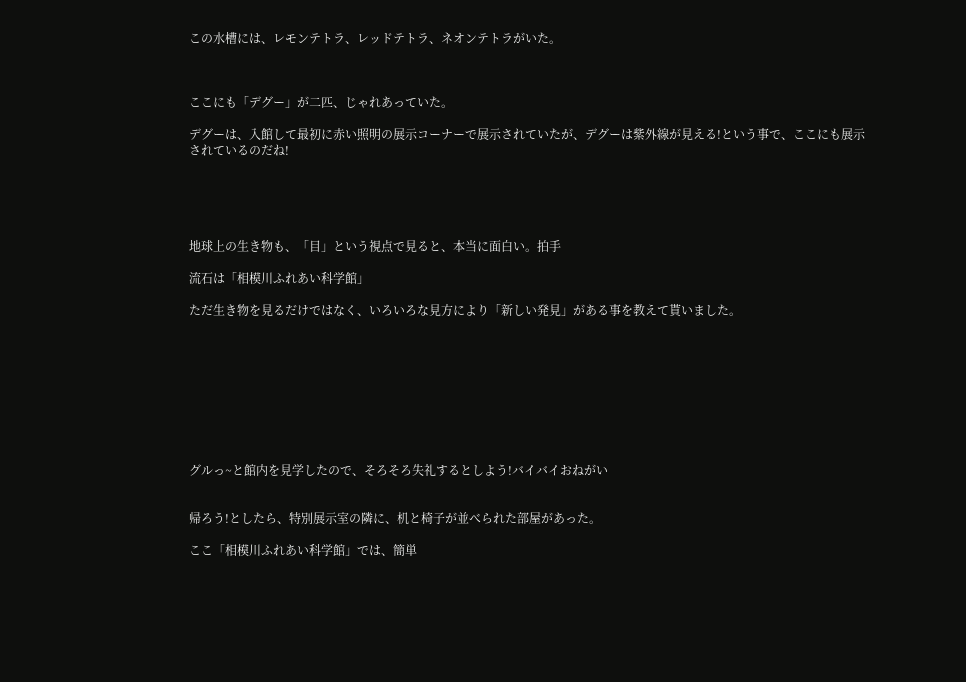この水槽には、レモンテトラ、レッドテトラ、ネオンテトラがいた。



ここにも「デグー」が二匹、じゃれあっていた。

デグーは、入館して最初に赤い照明の展示コーナーで展示されていたが、デグーは紫外線が見える!という事で、ここにも展示されているのだね!





地球上の生き物も、「目」という視点で見ると、本当に面白い。拍手

流石は「相模川ふれあい科学館」

ただ生き物を見るだけではなく、いろいろな見方により「新しい発見」がある事を教えて貰いました。









グルっ~と館内を見学したので、そろそろ失礼するとしよう!バイバイおねがい


帰ろう!としたら、特別展示室の隣に、机と椅子が並べられた部屋があった。

ここ「相模川ふれあい科学館」では、簡単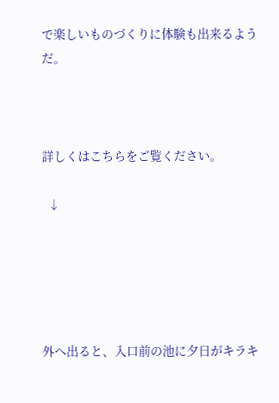で楽しいものづくりに体験も出来るようだ。



詳しくはこちらをご覧ください。

  ↓





外へ出ると、入口前の池に夕日がキラキ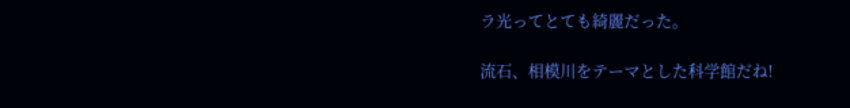ラ光ってとても綺麗だった。

流石、相模川をテーマとした科学館だね!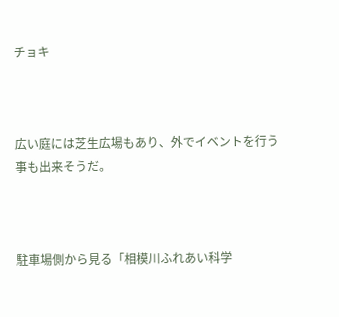チョキ



広い庭には芝生広場もあり、外でイベントを行う事も出来そうだ。



駐車場側から見る「相模川ふれあい科学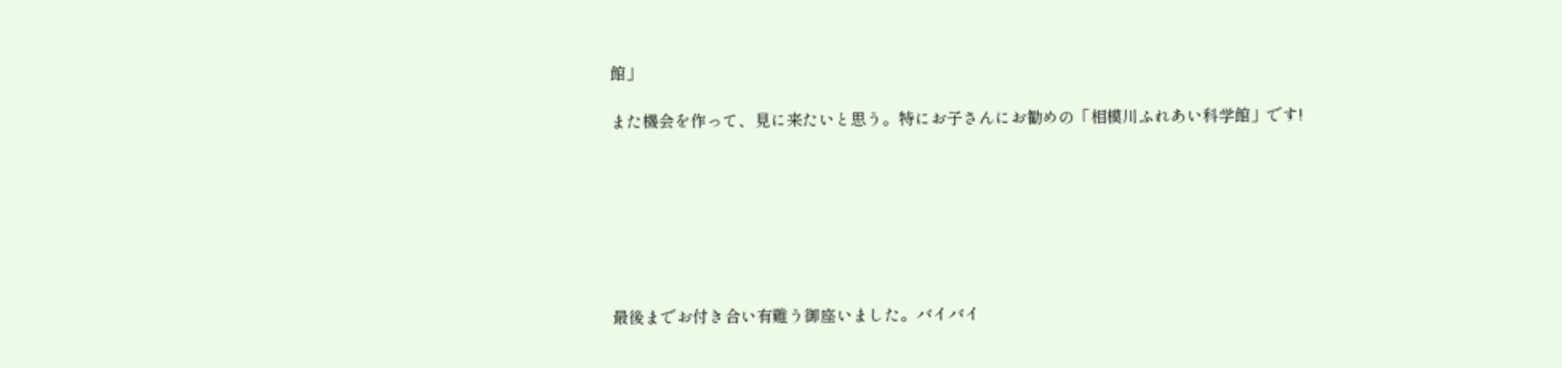館」

また機会を作って、見に来たいと思う。特にお子さんにお勧めの「相模川ふれあい科学館」です!







最後までお付き合い有難う御座いました。バイバイ